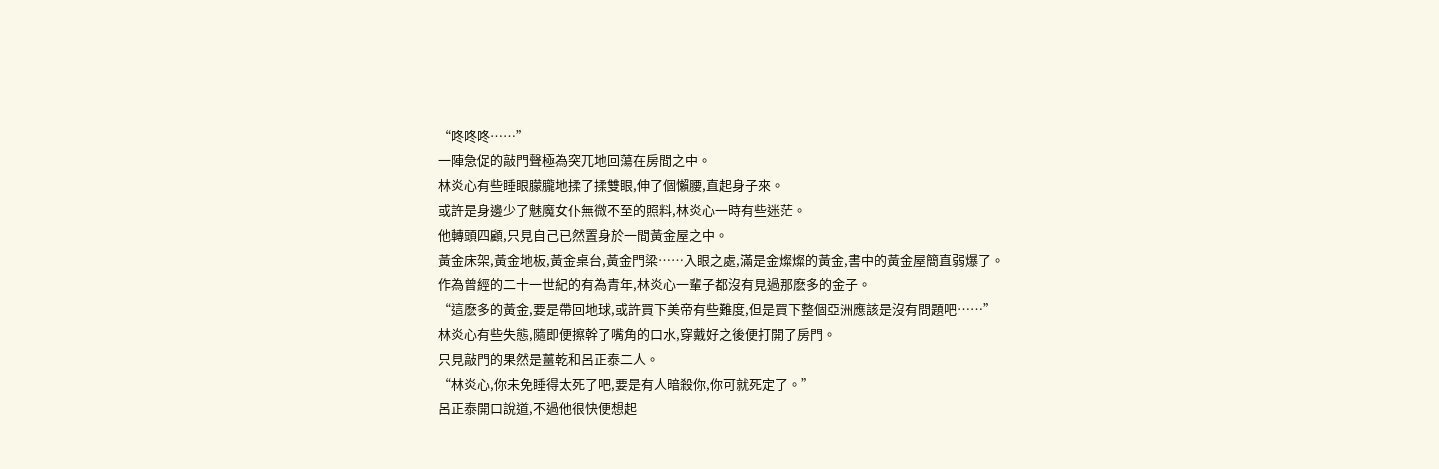“咚咚咚……”
一陣急促的敲門聲極為突兀地回蕩在房間之中。
林炎心有些睡眼朦朧地揉了揉雙眼,伸了個懶腰,直起身子來。
或許是身邊少了魅魔女仆無微不至的照料,林炎心一時有些迷茫。
他轉頭四顧,只見自己已然置身於一間黃金屋之中。
黃金床架,黃金地板,黃金桌台,黃金門梁……入眼之處,滿是金燦燦的黃金,書中的黃金屋簡直弱爆了。
作為曾經的二十一世紀的有為青年,林炎心一輩子都沒有見過那麽多的金子。
“這麽多的黃金,要是帶回地球,或許買下美帝有些難度,但是買下整個亞洲應該是沒有問題吧……”
林炎心有些失態,隨即便擦幹了嘴角的口水,穿戴好之後便打開了房門。
只見敲門的果然是薑乾和呂正泰二人。
“林炎心,你未免睡得太死了吧,要是有人暗殺你,你可就死定了。”
呂正泰開口說道,不過他很快便想起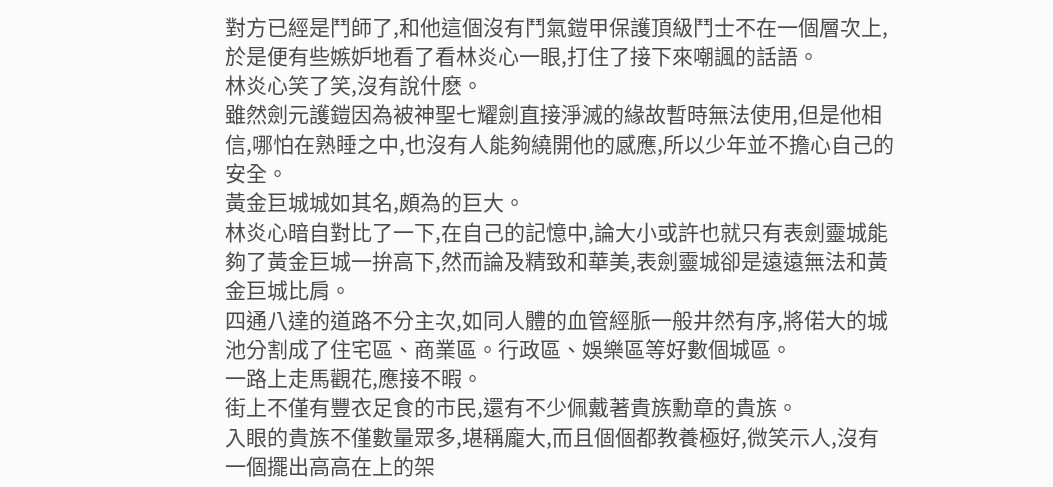對方已經是鬥師了,和他這個沒有鬥氣鎧甲保護頂級鬥士不在一個層次上,於是便有些嫉妒地看了看林炎心一眼,打住了接下來嘲諷的話語。
林炎心笑了笑,沒有說什麽。
雖然劍元護鎧因為被神聖七耀劍直接淨滅的緣故暫時無法使用,但是他相信,哪怕在熟睡之中,也沒有人能夠繞開他的感應,所以少年並不擔心自己的安全。
黃金巨城城如其名,頗為的巨大。
林炎心暗自對比了一下,在自己的記憶中,論大小或許也就只有表劍靈城能夠了黃金巨城一拚高下,然而論及精致和華美,表劍靈城卻是遠遠無法和黃金巨城比肩。
四通八達的道路不分主次,如同人體的血管經脈一般井然有序,將偌大的城池分割成了住宅區、商業區。行政區、娛樂區等好數個城區。
一路上走馬觀花,應接不暇。
街上不僅有豐衣足食的市民,還有不少佩戴著貴族勳章的貴族。
入眼的貴族不僅數量眾多,堪稱龐大,而且個個都教養極好,微笑示人,沒有一個擺出高高在上的架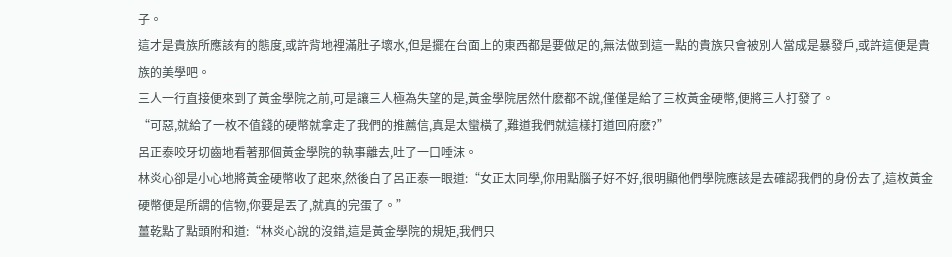子。
這才是貴族所應該有的態度,或許背地裡滿肚子壞水,但是擺在台面上的東西都是要做足的,無法做到這一點的貴族只會被別人當成是暴發戶,或許這便是貴族的美學吧。
三人一行直接便來到了黃金學院之前,可是讓三人極為失望的是,黃金學院居然什麽都不說,僅僅是給了三枚黃金硬幣,便將三人打發了。
“可惡,就給了一枚不值錢的硬幣就拿走了我們的推薦信,真是太蠻橫了,難道我們就這樣打道回府麽?”
呂正泰咬牙切齒地看著那個黃金學院的執事離去,吐了一口唾沫。
林炎心卻是小心地將黃金硬幣收了起來,然後白了呂正泰一眼道:“女正太同學,你用點腦子好不好,很明顯他們學院應該是去確認我們的身份去了,這枚黃金硬幣便是所謂的信物,你要是丟了,就真的完蛋了。”
薑乾點了點頭附和道:“林炎心說的沒錯,這是黃金學院的規矩,我們只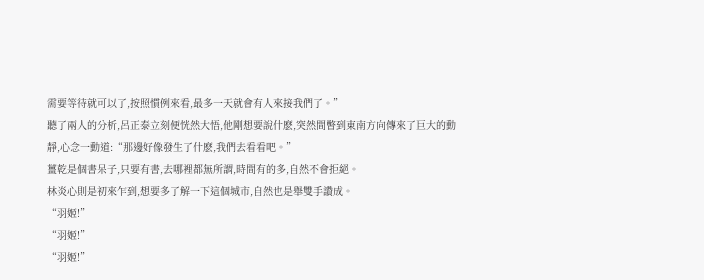需要等待就可以了,按照慣例來看,最多一天就會有人來接我們了。”
聽了兩人的分析,呂正泰立刻便恍然大悟,他剛想要說什麽,突然間瞥到東南方向傳來了巨大的動靜,心念一動道:“那邊好像發生了什麽,我們去看看吧。”
薑乾是個書呆子,只要有書,去哪裡都無所謂,時間有的多,自然不會拒絕。
林炎心則是初來乍到,想要多了解一下這個城市,自然也是舉雙手讚成。
“羽姬!”
“羽姬!”
“羽姬!”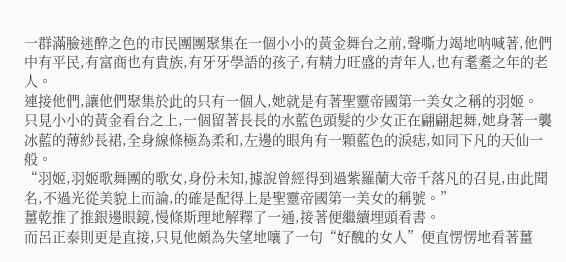一群滿臉迷醉之色的市民團團聚集在一個小小的黃金舞台之前,聲嘶力竭地呐喊著,他們中有平民,有富商也有貴族,有牙牙學語的孩子,有精力旺盛的青年人,也有耄耋之年的老人。
連接他們,讓他們聚集於此的只有一個人,她就是有著聖靈帝國第一美女之稱的羽姬。
只見小小的黃金看台之上,一個留著長長的水藍色頭髮的少女正在翩翩起舞,她身著一襲冰藍的薄紗長裙,全身線條極為柔和,左邊的眼角有一顆藍色的淚痣,如同下凡的天仙一般。
“羽姬,羽姬歌舞團的歌女,身份未知,據說曾經得到過紫羅蘭大帝千落凡的召見,由此聞名,不過光從美貌上而論,的確是配得上是聖靈帝國第一美女的稱號。”
薑乾推了推銀邊眼鏡,慢條斯理地解釋了一通,接著便繼續埋頭看書。
而呂正泰則更是直接,只見他頗為失望地嚷了一句“好醜的女人”便直愣愣地看著薑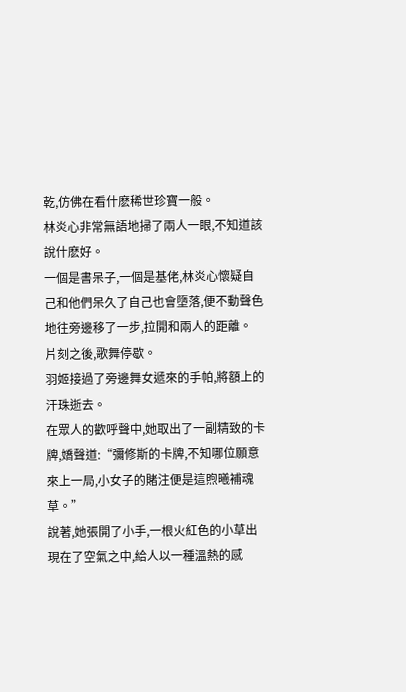乾,仿佛在看什麽稀世珍寶一般。
林炎心非常無語地掃了兩人一眼,不知道該說什麽好。
一個是書呆子,一個是基佬,林炎心懷疑自己和他們呆久了自己也會墮落,便不動聲色地往旁邊移了一步,拉開和兩人的距離。
片刻之後,歌舞停歇。
羽姬接過了旁邊舞女遞來的手帕,將額上的汗珠逝去。
在眾人的歡呼聲中,她取出了一副精致的卡牌,嬌聲道:“彌修斯的卡牌,不知哪位願意來上一局,小女子的賭注便是這煦曦補魂草。”
說著,她張開了小手,一根火紅色的小草出現在了空氣之中,給人以一種溫熱的感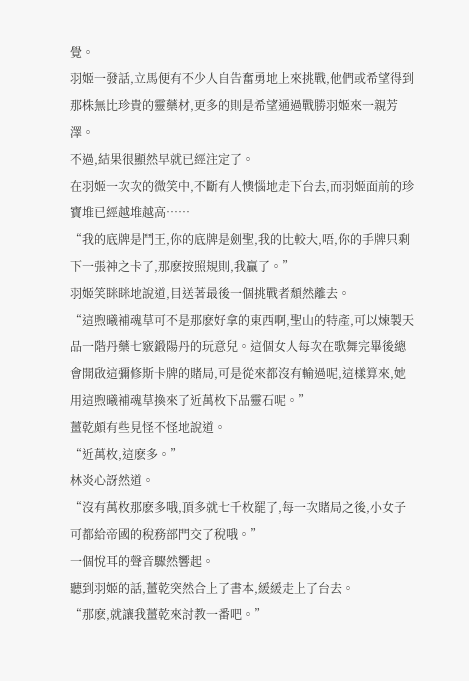覺。
羽姬一發話,立馬便有不少人自告奮勇地上來挑戰,他們或希望得到那株無比珍貴的靈藥材,更多的則是希望通過戰勝羽姬來一親芳澤。
不過,結果很顯然早就已經注定了。
在羽姬一次次的微笑中,不斷有人懊惱地走下台去,而羽姬面前的珍寶堆已經越堆越高……
“我的底牌是鬥王,你的底牌是劍聖,我的比較大,唔,你的手牌只剩下一張神之卡了,那麽按照規則,我贏了。”
羽姬笑眯眯地說道,目送著最後一個挑戰者頹然離去。
“這煦曦補魂草可不是那麽好拿的東西啊,聖山的特產,可以煉製天品一階丹藥七竅鍛陽丹的玩意兒。這個女人每次在歌舞完畢後總會開啟這彌修斯卡牌的賭局,可是從來都沒有輸過呢,這樣算來,她用這煦曦補魂草換來了近萬枚下品靈石呢。”
薑乾頗有些見怪不怪地說道。
“近萬枚,這麽多。”
林炎心訝然道。
“沒有萬枚那麽多哦,頂多就七千枚罷了,每一次賭局之後,小女子可都給帝國的稅務部門交了稅哦。”
一個悅耳的聲音驟然響起。
聽到羽姬的話,薑乾突然合上了書本,緩緩走上了台去。
“那麽,就讓我薑乾來討教一番吧。”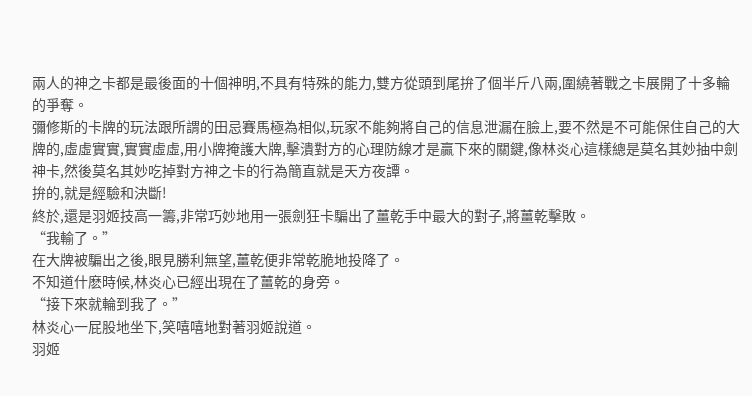兩人的神之卡都是最後面的十個神明,不具有特殊的能力,雙方從頭到尾拚了個半斤八兩,圍繞著戰之卡展開了十多輪的爭奪。
彌修斯的卡牌的玩法跟所謂的田忌賽馬極為相似,玩家不能夠將自己的信息泄漏在臉上,要不然是不可能保住自己的大牌的,虛虛實實,實實虛虛,用小牌掩護大牌,擊潰對方的心理防線才是贏下來的關鍵,像林炎心這樣總是莫名其妙抽中劍神卡,然後莫名其妙吃掉對方神之卡的行為簡直就是天方夜譚。
拚的,就是經驗和決斷!
終於,還是羽姬技高一籌,非常巧妙地用一張劍狂卡騙出了薑乾手中最大的對子,將薑乾擊敗。
“我輸了。”
在大牌被騙出之後,眼見勝利無望,薑乾便非常乾脆地投降了。
不知道什麽時候,林炎心已經出現在了薑乾的身旁。
“接下來就輪到我了。”
林炎心一屁股地坐下,笑嘻嘻地對著羽姬說道。
羽姬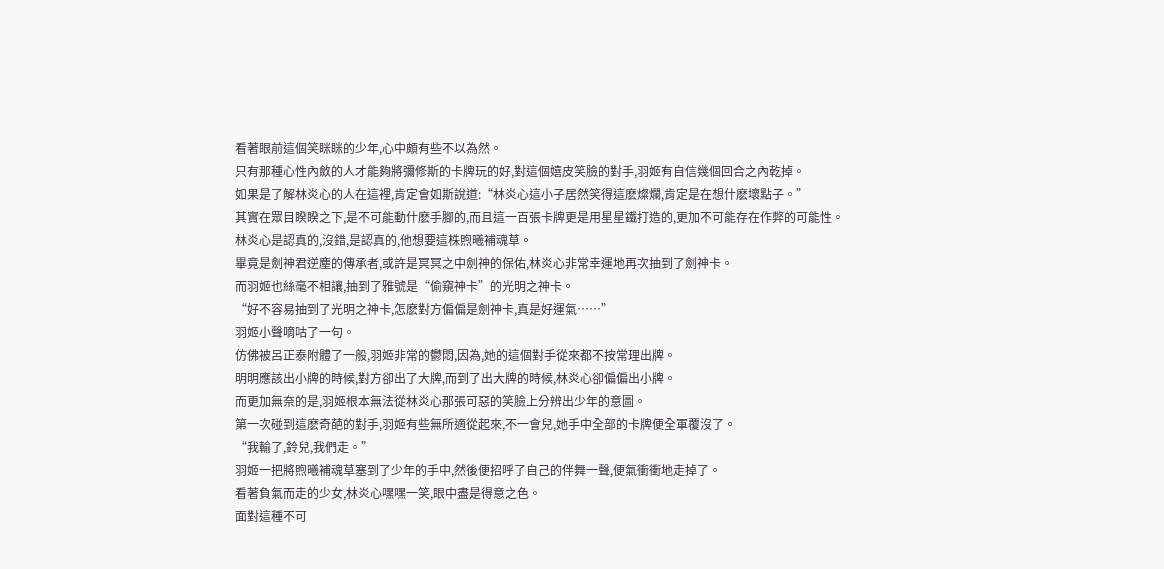看著眼前這個笑眯眯的少年,心中頗有些不以為然。
只有那種心性內斂的人才能夠將彌修斯的卡牌玩的好,對這個嬉皮笑臉的對手,羽姬有自信幾個回合之內乾掉。
如果是了解林炎心的人在這裡,肯定會如斯說道:“林炎心這小子居然笑得這麽燦爛,肯定是在想什麽壞點子。”
其實在眾目睽睽之下,是不可能動什麽手腳的,而且這一百張卡牌更是用星星鐵打造的,更加不可能存在作弊的可能性。
林炎心是認真的,沒錯,是認真的,他想要這株煦曦補魂草。
畢竟是劍神君逆塵的傳承者,或許是冥冥之中劍神的保佑,林炎心非常幸運地再次抽到了劍神卡。
而羽姬也絲毫不相讓,抽到了雅號是“偷窺神卡”的光明之神卡。
“好不容易抽到了光明之神卡,怎麽對方偏偏是劍神卡,真是好運氣……”
羽姬小聲嘀咕了一句。
仿佛被呂正泰附體了一般,羽姬非常的鬱悶,因為,她的這個對手從來都不按常理出牌。
明明應該出小牌的時候,對方卻出了大牌,而到了出大牌的時候,林炎心卻偏偏出小牌。
而更加無奈的是,羽姬根本無法從林炎心那張可惡的笑臉上分辨出少年的意圖。
第一次碰到這麽奇葩的對手,羽姬有些無所適從起來,不一會兒,她手中全部的卡牌便全軍覆沒了。
“我輸了,鈴兒,我們走。”
羽姬一把將煦曦補魂草塞到了少年的手中,然後便招呼了自己的伴舞一聲,便氣衝衝地走掉了。
看著負氣而走的少女,林炎心嘿嘿一笑,眼中盡是得意之色。
面對這種不可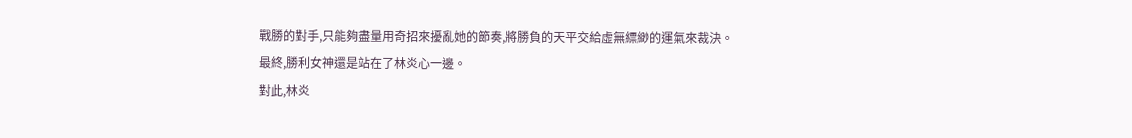戰勝的對手,只能夠盡量用奇招來擾亂她的節奏,將勝負的天平交給虛無縹緲的運氣來裁決。
最終,勝利女神還是站在了林炎心一邊。
對此,林炎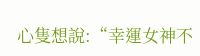心隻想說:“幸運女神不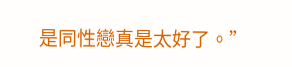是同性戀真是太好了。”